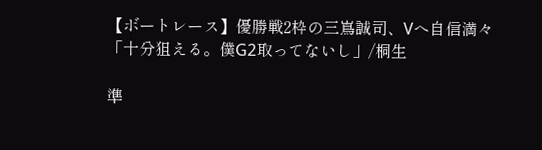【ボートレース】優勝戦2枠の三嶌誠司、Vへ自信満々「十分狙える。僕G2取ってないし」/桐生

準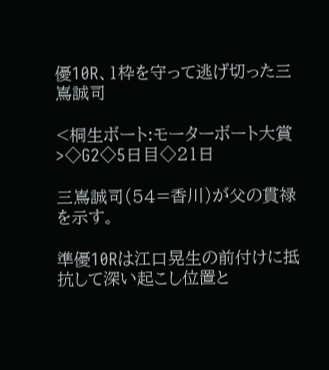優10R、1枠を守って逃げ切った三嶌誠司

<桐生ボート:モーターボート大賞>◇G2◇5日目◇21日

三嶌誠司(54=香川)が父の貫禄を示す。

準優10Rは江口晃生の前付けに抵抗して深い起こし位置と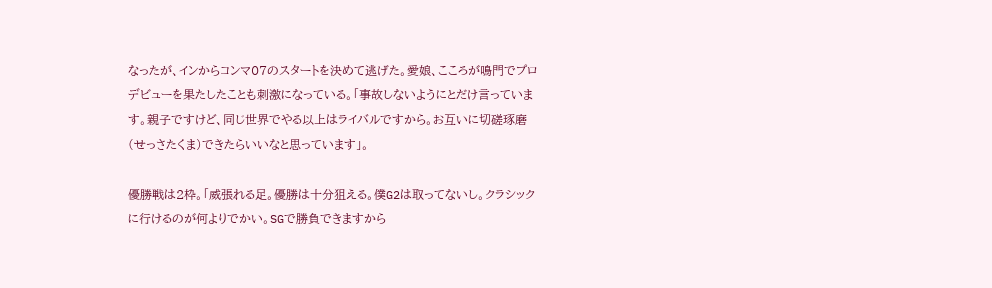なったが、インからコンマ07のスタートを決めて逃げた。愛娘、こころが鳴門でプロデビューを果たしたことも刺激になっている。「事故しないようにとだけ言っています。親子ですけど、同じ世界でやる以上はライバルですから。お互いに切磋琢磨(せっさたくま)できたらいいなと思っています」。

優勝戦は2枠。「威張れる足。優勝は十分狙える。僕G2は取ってないし。クラシックに行けるのが何よりでかい。SGで勝負できますから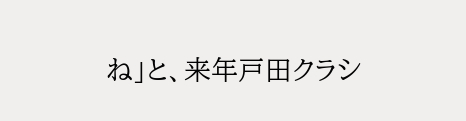ね」と、来年戸田クラシ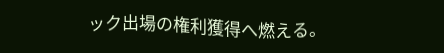ック出場の権利獲得へ燃える。